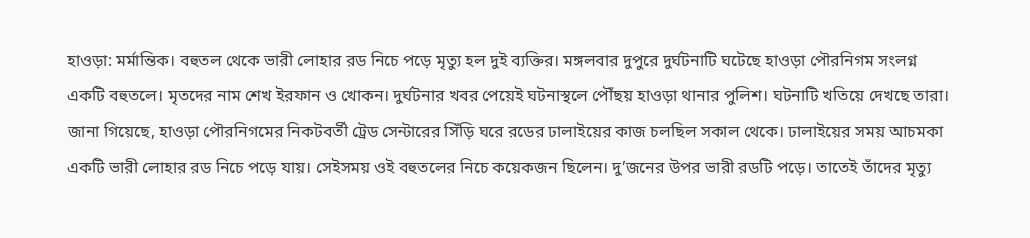হাওড়া: মর্মান্তিক। বহুতল থেকে ভারী লোহার রড নিচে পড়ে মৃত্যু হল দুই ব্যক্তির। মঙ্গলবার দুপুরে দুর্ঘটনাটি ঘটেছে হাওড়া পৌরনিগম সংলগ্ন একটি বহুতলে। মৃতদের নাম শেখ ইরফান ও খোকন। দুর্ঘটনার খবর পেয়েই ঘটনাস্থলে পৌঁছয় হাওড়া থানার পুলিশ। ঘটনাটি খতিয়ে দেখছে তারা।
জানা গিয়েছে, হাওড়া পৌরনিগমের নিকটবর্তী ট্রেড সেন্টারের সিঁড়ি ঘরে রডের ঢালাইয়ের কাজ চলছিল সকাল থেকে। ঢালাইয়ের সময় আচমকা একটি ভারী লোহার রড নিচে পড়ে যায়। সেইসময় ওই বহুতলের নিচে কয়েকজন ছিলেন। দু’জনের উপর ভারী রডটি পড়ে। তাতেই তাঁদের মৃত্যু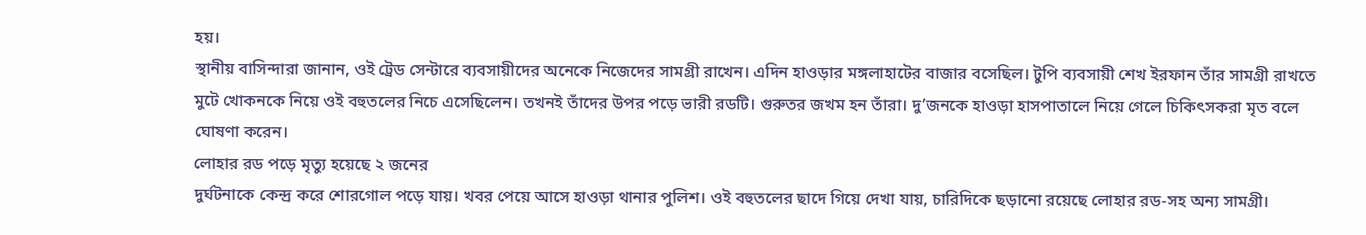হয়।
স্থানীয় বাসিন্দারা জানান, ওই ট্রেড সেন্টারে ব্যবসায়ীদের অনেকে নিজেদের সামগ্রী রাখেন। এদিন হাওড়ার মঙ্গলাহাটের বাজার বসেছিল। টুপি ব্যবসায়ী শেখ ইরফান তাঁর সামগ্রী রাখতে মুটে খোকনকে নিয়ে ওই বহুতলের নিচে এসেছিলেন। তখনই তাঁদের উপর পড়ে ভারী রডটি। গুরুতর জখম হন তাঁরা। দু’জনকে হাওড়া হাসপাতালে নিয়ে গেলে চিকিৎসকরা মৃত বলে ঘোষণা করেন।
লোহার রড পড়ে মৃত্যু হয়েছে ২ জনের
দুর্ঘটনাকে কেন্দ্র করে শোরগোল পড়ে যায়। খবর পেয়ে আসে হাওড়া থানার পুলিশ। ওই বহুতলের ছাদে গিয়ে দেখা যায়, চারিদিকে ছড়ানো রয়েছে লোহার রড-সহ অন্য সামগ্রী।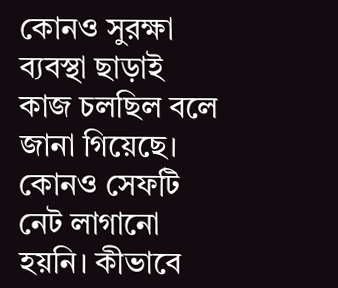কোনও সুরক্ষা ব্যবস্থা ছাড়াই কাজ চলছিল বলে জানা গিয়েছে। কোনও সেফটি নেট লাগানো হয়নি। কীভাবে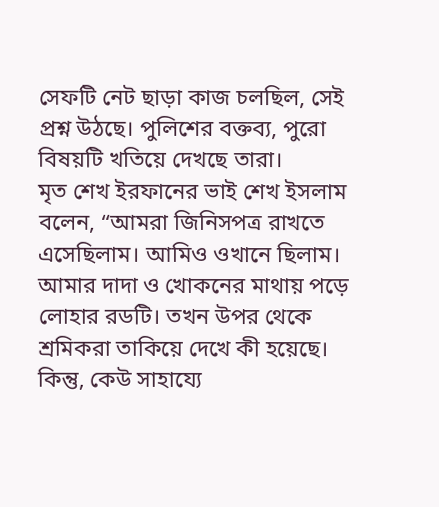সেফটি নেট ছাড়া কাজ চলছিল, সেই প্রশ্ন উঠছে। পুলিশের বক্তব্য, পুরো বিষয়টি খতিয়ে দেখছে তারা।
মৃত শেখ ইরফানের ভাই শেখ ইসলাম বলেন, “আমরা জিনিসপত্র রাখতে এসেছিলাম। আমিও ওখানে ছিলাম। আমার দাদা ও খোকনের মাথায় পড়ে লোহার রডটি। তখন উপর থেকে শ্রমিকরা তাকিয়ে দেখে কী হয়েছে। কিন্তু, কেউ সাহায্যে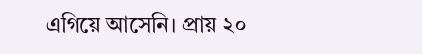এগিয়ে আসেনি। প্রায় ২০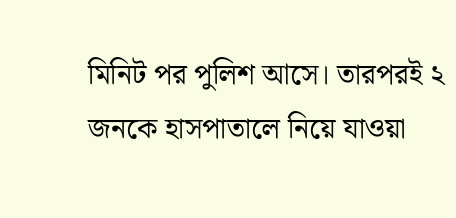মিনিট পর পুলিশ আসে। তারপরই ২ জনকে হাসপাতালে নিয়ে যাওয়া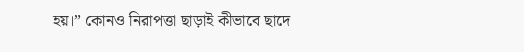হয়।” কোনও নিরাপত্তা ছাড়াই কীভাবে ছাদে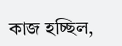কাজ হচ্ছিল,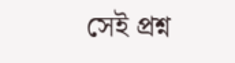সেই প্রশ্ন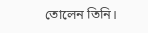তোলেন তিনি।